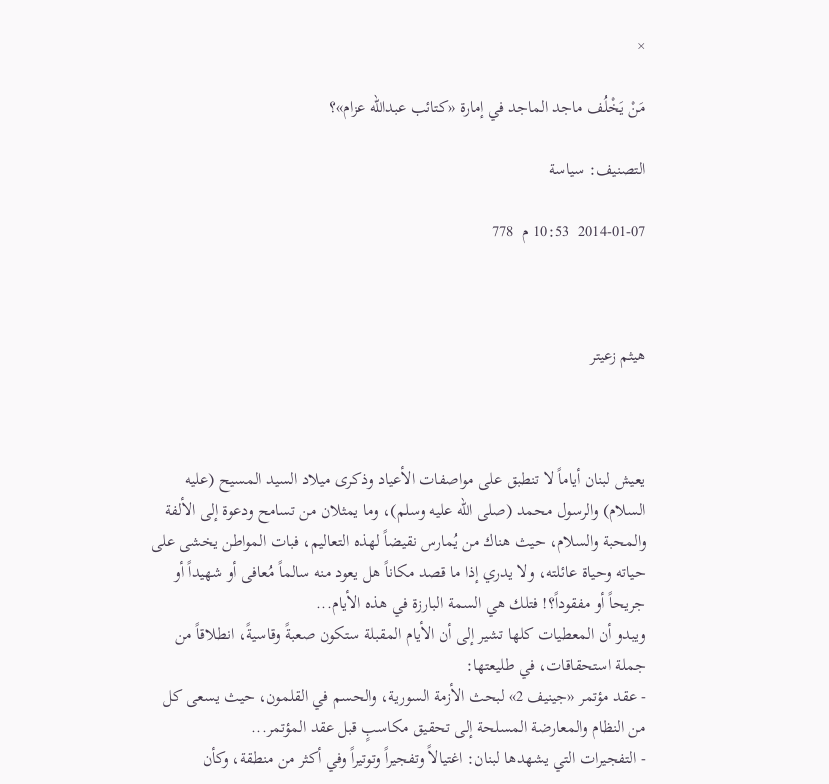×

مَنْ يَخْلُف ماجد الماجد في إمارة «كتائب عبدالله عزام»؟

التصنيف: سياسة

2014-01-07  10:53 م  778



هيثم زعيتر



يعيش لبنان أياماً لا تنطبق على مواصفات الأعياد وذكرى ميلاد السيد المسيح (عليه السلام) والرسول محمد (صلى الله عليه وسلم)، وما يمثلان من تسامح ودعوة إلى الألفة والمحبة والسلام، حيث هناك من يُمارس نقيضاً لهذه التعاليم، فبات المواطن يخشى على حياته وحياة عائلته، ولا يدري إذا ما قصد مكاناً هل يعود منه سالماً مُعافى أو شهيداً أو جريحاً أو مفقوداً؟! فتلك هي السمة البارزة في هذه الأيام...
ويبدو أن المعطيات كلها تشير إلى أن الأيام المقبلة ستكون صعبةً وقاسيةً، انطلاقاً من جملة استحقاقات، في طليعتها:
- عقد مؤتمر «جينيف 2» لبحث الأزمة السورية، والحسم في القلمون، حيث يسعى كل من النظام والمعارضة المسلحة إلى تحقيق مكاسبٍ قبل عقد المؤتمر...
- التفجيرات التي يشهدها لبنان: اغتيالاً وتفجيراً وتوتيراً وفي أكثر من منطقة، وكأن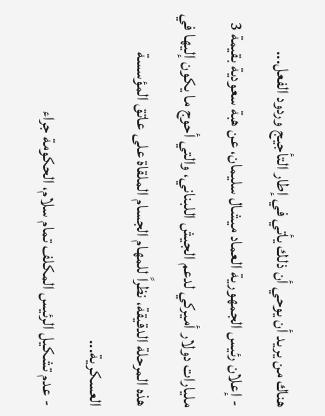هناك من يريد أن يوحي أن ذلك يأتي في إطار التأجيج وردود الفعل...
- إعلان رئيس الجمهورية العماد ميشال سليمان، عن هبة سعودية بقيمة 3 مليارات دولار أميركي لدعم الجيش اللبناني، والتي أحوج ما يكون إليها في هذه المرحلة الدقيقة، نظراً للمهام الجسام الملقاة على عاتق المؤسسة العسكرية...
- عدم تشكيل الرئيس المكلف تمام سلام، الحكومة جراء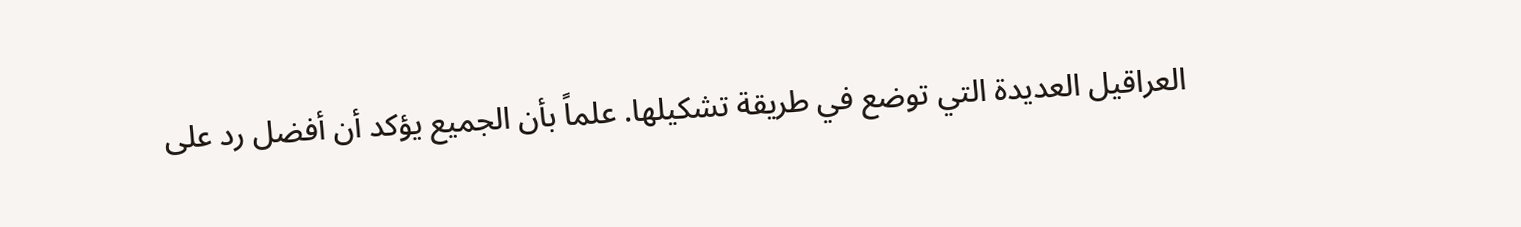العراقيل العديدة التي توضع في طريقة تشكيلها. علماً بأن الجميع يؤكد أن أفضل رد على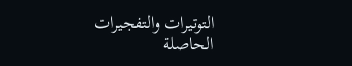التوتيرات والتفجيرات الحاصلة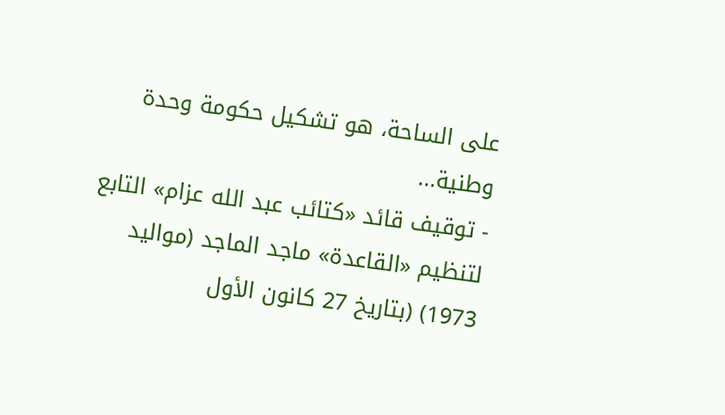على الساحة، هو تشكيل حكومة وحدة وطنية...
- توقيف قائد «كتائب عبد الله عزام» التابع لتنظيم «القاعدة» ماجد الماجد (مواليد 1973) (بتاريخ 27 كانون الأول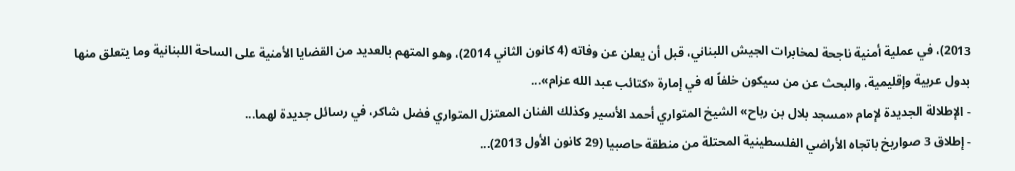2013)، في عملية أمنية ناجحة لمخابرات الجيش اللبناني، قبل أن يعلن عن وفاته (4 كانون الثاني 2014)، وهو المتهم بالعديد من القضايا الأمنية على الساحة اللبنانية وما يتعلق منها بدول عربية وإقليمية، والبحث عن من سيكون خلفاً له في إمارة «كتائب عبد الله عزام»...
- الإطلالة الجديدة لإمام «مسجد بلال بن رباح» الشيخ المتواري أحمد الأسير وكذلك الفنان المعتزل المتواري فضل شاكر، في رسائل جديدة لهما...
- إطلاق 3 صواريخ باتجاه الأراضي الفلسطينية المحتلة من منطقة حاصبيا (29 كانون الأول 2013)...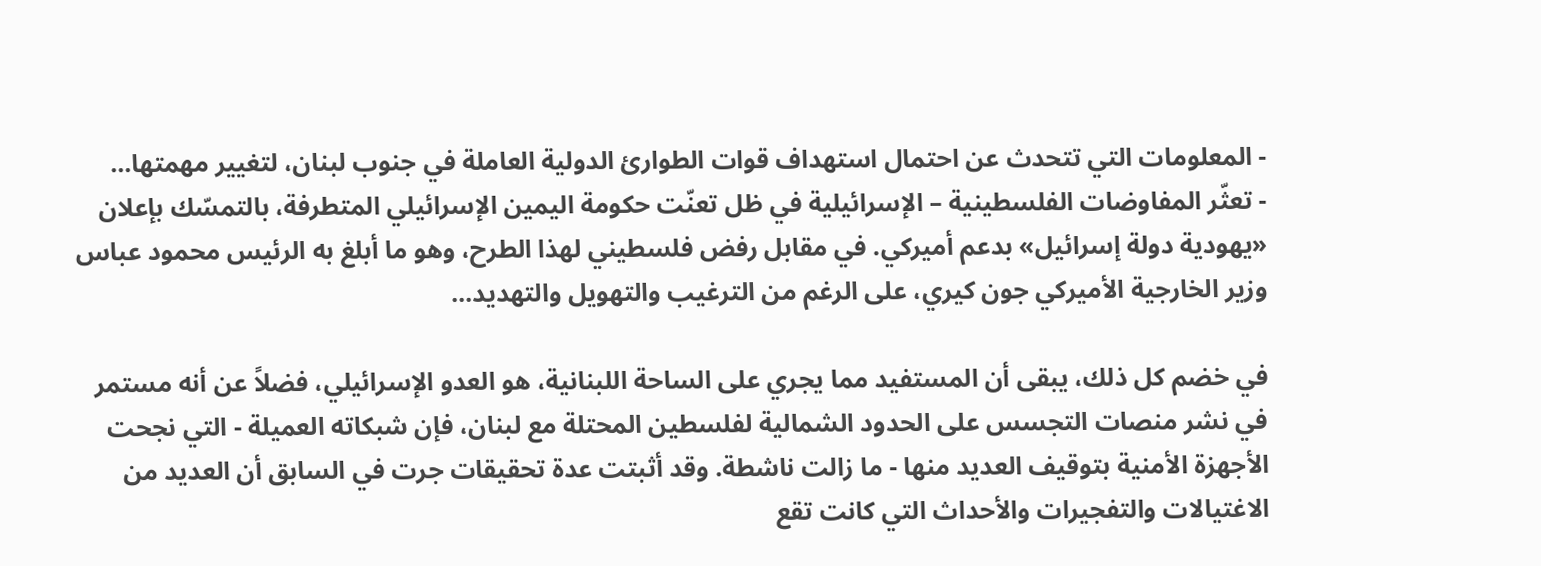- المعلومات التي تتحدث عن احتمال استهداف قوات الطوارئ الدولية العاملة في جنوب لبنان، لتغيير مهمتها...
- تعثّر المفاوضات الفلسطينية – الإسرائيلية في ظل تعنّت حكومة اليمين الإسرائيلي المتطرفة، بالتمسّك بإعلان «يهودية دولة إسرائيل» بدعم أميركي. في مقابل رفض فلسطيني لهذا الطرح، وهو ما أبلغ به الرئيس محمود عباس وزير الخارجية الأميركي جون كيري، على الرغم من الترغيب والتهويل والتهديد...

في خضم كل ذلك، يبقى أن المستفيد مما يجري على الساحة اللبنانية، هو العدو الإسرائيلي، فضلاً عن أنه مستمر في نشر منصات التجسس على الحدود الشمالية لفلسطين المحتلة مع لبنان، فإن شبكاته العميلة - التي نجحت الأجهزة الأمنية بتوقيف العديد منها - ما زالت ناشطة. وقد أثبتت عدة تحقيقات جرت في السابق أن العديد من الاغتيالات والتفجيرات والأحداث التي كانت تقع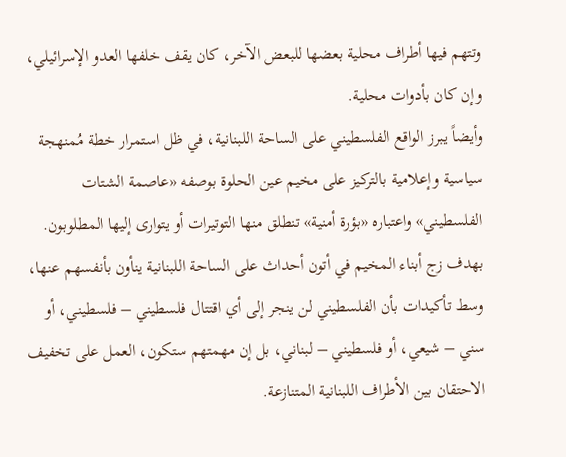وتتهم فيها أطراف محلية بعضها للبعض الآخر، كان يقف خلفها العدو الإسرائيلي، وإن كان بأدوات محلية.
وأيضاً يبرز الواقع الفلسطيني على الساحة اللبنانية، في ظل استمرار خطة مُمنهجة سياسية وإعلامية بالتركيز على مخيم عين الحلوة بوصفه «عاصمة الشتات الفلسطيني» واعتباره «بؤرة أمنية» تنطلق منها التوتيرات أو يتوارى إليها المطلوبون. بهدف زج أبناء المخيم في أتون أحداث على الساحة اللبنانية ينأون بأنفسهم عنها، وسط تأكيدات بأن الفلسطيني لن ينجر إلى أي اقتتال فلسطيني – فلسطيني، أو سني – شيعي، أو فلسطيني – لبناني، بل إن مهمتهم ستكون، العمل على تخفيف الاحتقان بين الأطراف اللبنانية المتنازعة.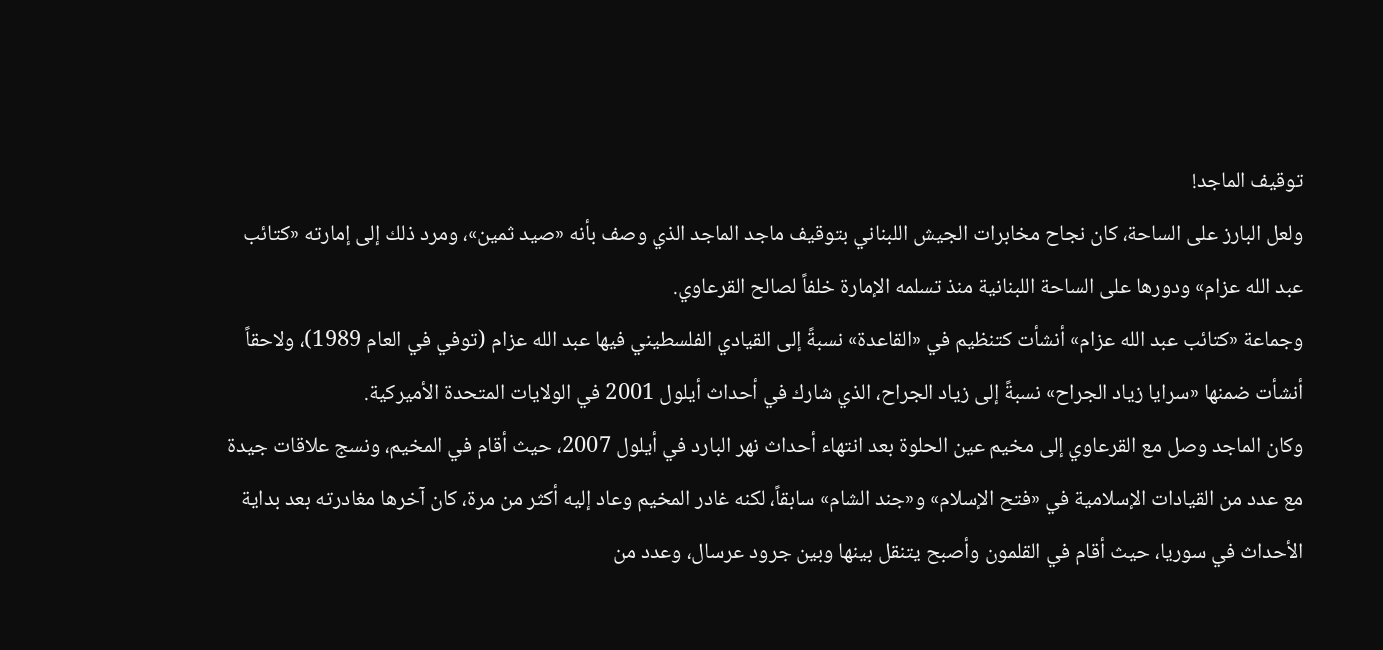توقيف الماجد!
ولعل البارز على الساحة، كان نجاح مخابرات الجيش اللبناني بتوقيف ماجد الماجد الذي وصف بأنه «صيد ثمين»، ومرد ذلك إلى إمارته «كتائب عبد الله عزام» ودورها على الساحة اللبنانية منذ تسلمه الإمارة خلفاً لصالح القرعاوي.
وجماعة «كتائب عبد الله عزام» أنشأت كتنظيم في «القاعدة» نسبةً إلى القيادي الفلسطيني فيها عبد الله عزام (توفي في العام 1989)، ولاحقاً أنشأت ضمنها «سرايا زياد الجراح» نسبةً إلى زياد الجراح، الذي شارك في أحداث أيلول 2001 في الولايات المتحدة الأميركية.
وكان الماجد وصل مع القرعاوي إلى مخيم عين الحلوة بعد انتهاء أحداث نهر البارد في أيلول 2007، حيث أقام في المخيم، ونسج علاقات جيدة مع عدد من القيادات الإسلامية في «فتح الإسلام» و«جند الشام» سابقاً، لكنه غادر المخيم وعاد إليه أكثر من مرة، كان آخرها مغادرته بعد بداية الأحداث في سوريا، حيث أقام في القلمون وأصبح يتنقل بينها وبين جرود عرسال، وعدد من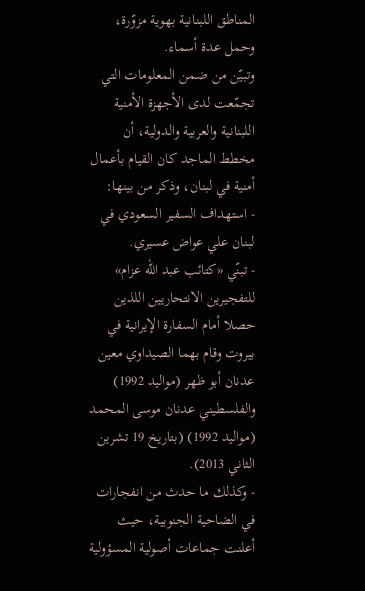المناطق اللبنانية بهوية مزوّرة، وحمل عدة أسماء.
وتبيّن من ضمن المعلومات التي تجمّعت لدى الأجهزة الأمنية اللبنانية والعربية والدولية، أن مخطط الماجد كان القيام بأعمال أمنية في لبنان، وذكر من بينها:
- استهداف السفير السعودي في لبنان علي عواض عسيري.
- تبنّي «كتائب عبد الله عزام» للتفجيرين الانتحاريين اللذين حصلا أمام السفارة الإيرانية في بيروت وقام بهما الصيداوي معين عدنان أبو ظهر (مواليد 1992) والفلسطيني عدنان موسى المحمد (مواليد 1992) (بتاريخ 19 تشرين الثاني 2013).
- وكذلك ما حدث من انفجارات في الضاحية الجنوبية، حيث أعلنت جماعات أصولية المسؤولية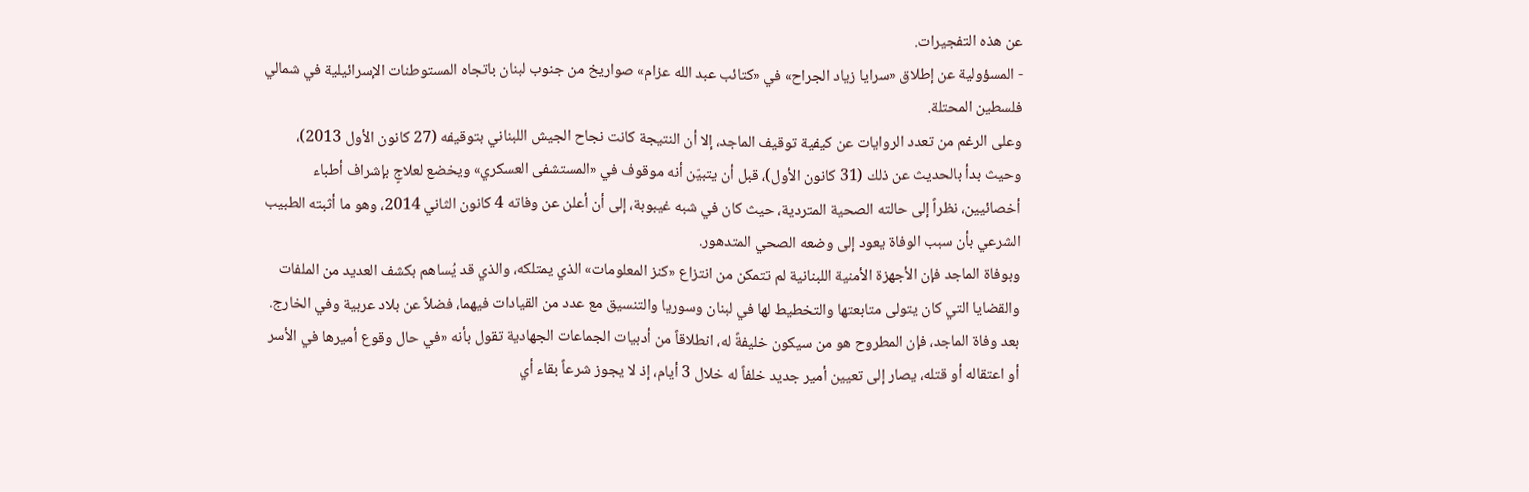عن هذه التفجيرات.
- المسؤولية عن إطلاق «سرايا زياد الجراح» في «كتائب عبد الله عزام» صواريخ من جنوب لبنان باتجاه المستوطنات الإسرائيلية في شمالي فلسطين المحتلة.
وعلى الرغم من تعدد الروايات عن كيفية توقيف الماجد، إلا أن النتيجة كانت نجاح الجيش اللبناني بتوقيفه (27 كانون الأول 2013)، وحيث بدأ بالحديث عن ذلك (31 كانون الأول)، قبل أن يتبيّن أنه موقوف في «المستشفى العسكري» ويخضع لعلاجٍ بإشراف أطباء أخصائيين، نظراً إلى حالته الصحية المتردية، حيث كان في شبه غيبوبة، إلى أن أعلن عن وفاته 4 كانون الثاني 2014، وهو ما أثبته الطبيب الشرعي بأن سبب الوفاة يعود إلى وضعه الصحي المتدهور.
وبوفاة الماجد فإن الأجهزة الأمنية اللبنانية لم تتمكن من انتزاع «كنز المعلومات» الذي يمتلكه، والذي قد يُساهم بكشف العديد من الملفات والقضايا التي كان يتولى متابعتها والتخطيط لها في لبنان وسوريا والتنسيق مع عدد من القيادات فيهما، فضلاً عن بلاد عربية وفي الخارج.
بعد وفاة الماجد، فإن المطروح هو من سيكون خليفةً له، انطلاقاً من أدبيات الجماعات الجهادية تقول بأنه «في حال وقوع أميرها في الأسر أو اعتقاله أو قتله، يصار إلى تعيين أمير جديد خلفاً له خلال 3 أيام، إذ لا يجوز شرعاً بقاء أي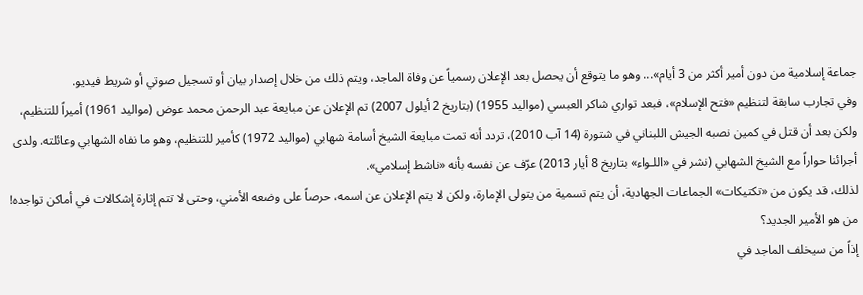جماعة إسلامية من دون أمير أكثر من 3 أيام»... وهو ما يتوقع أن يحصل بعد الإعلان رسمياً عن وفاة الماجد، ويتم ذلك من خلال إصدار بيان أو تسجيل صوتي أو شريط فيديو.
وفي تجارب سابقة لتنظيم «فتح الإسلام»، فبعد تواري شاكر العبسي (مواليد 1955) (بتاريخ 2 أيلول 2007) تم الإعلان عن مبايعة عبد الرحمن محمد عوض (مواليد 1961) أميراً للتنظيم، ولكن بعد أن قتل في كمين نصبه الجيش اللبناني في شتورة (14 آب 2010)، تردد أنه تمت مبايعة الشيخ أسامة شهابي (مواليد 1972) كأمير للتنظيم، وهو ما نفاه الشهابي وعائلته. ولدى أجرائنا حواراً مع الشيخ الشهابي (نشر في «اللـواء» بتاريخ 8 أيار 2013) عرّف عن نفسه بأنه «ناشط إسلامي».
لذلك، قد يكون من «تكتيكات» الجماعات الجهادية، أن يتم تسمية من يتولى الإمارة، ولكن لا يتم الإعلان عن اسمه، حرصاً على وضعه الأمني، وحتى لا تتم إثارة إشكالات في أماكن تواجده!
من هو الأمير الجديد؟
إذاً من سيخلف الماجد في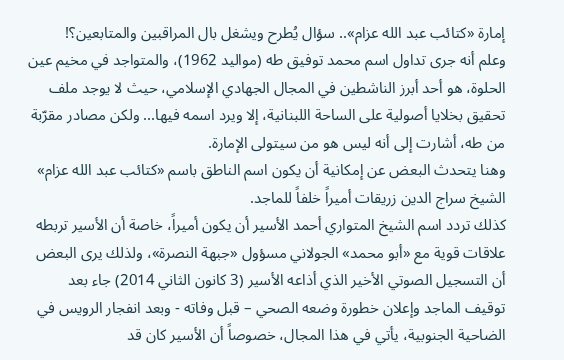إمارة «كتائب عبد الله عزام».. سؤال يُطرح ويشغل بال المراقبين والمتابعين؟!
وعلم أنه جرى تداول اسم محمد توفيق طه (مواليد 1962)، والمتواجد في مخيم عين الحلوة، هو أحد أبرز الناشطين في المجال الجهادي الإسلامي، حيث لا يوجد ملف تحقيق بخلايا أصولية على الساحة اللبنانية، إلا ويرد اسمه فيها... ولكن مصادر مقرّبة من طه، أشارت إلى أنه ليس هو من سيتولى الإمارة.
وهنا يتحدث البعض عن إمكانية أن يكون اسم الناطق باسم «كتائب عبد الله عزام» الشيخ سراج الدين زريقات أميراً خلفاً للماجد.
كذلك تردد اسم الشيخ المتواري أحمد الأسير أن يكون أميراً، خاصة أن الأسير تربطه علاقات قوية مع «أبو محمد» الجولاني مسؤول «جبهة النصرة»، ولذلك يرى البعض أن التسجيل الصوتي الأخير الذي أذاعه الأسير (3 كانون الثاني 2014) جاء بعد توقيف الماجد وإعلان خطورة وضعه الصحي – قبل وفاته - وبعد انفجار الرويس في الضاحية الجنوبية، يأتي في هذا المجال، خصوصاً أن الأسير كان قد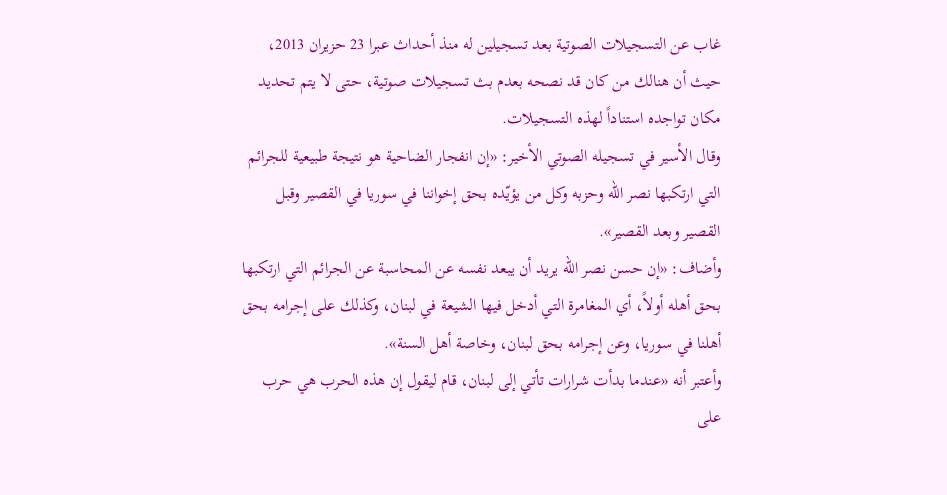غاب عن التسجيلات الصوتية بعد تسجيلين له منذ أحداث عبرا 23 حزيران 2013، حيث أن هنالك من كان قد نصحه بعدم بث تسجيلات صوتية، حتى لا يتم تحديد مكان تواجده استناداً لهذه التسجيلات.
وقال الأسير في تسجيله الصوتي الأخير: «إن انفجار الضاحية هو نتيجة طبيعية للجرائم التي ارتكبها نصر الله وحزبه وكل من يؤيّده بحق إخواننا في سوريا في القصير وقبل القصير وبعد القصير».
وأضاف: «إن حسن نصر الله يريد أن يبعد نفسه عن المحاسبة عن الجرائم التي ارتكبها بحق أهله أولاً، أي المغامرة التي أدخل فيها الشيعة في لبنان، وكذلك على إجرامه بحق أهلنا في سوريا، وعن إجرامه بحق لبنان، وخاصة أهل السنة».
وأعتبر أنه «عندما بدأت شرارات تأتي إلى لبنان، قام ليقول إن هذه الحرب هي حرب على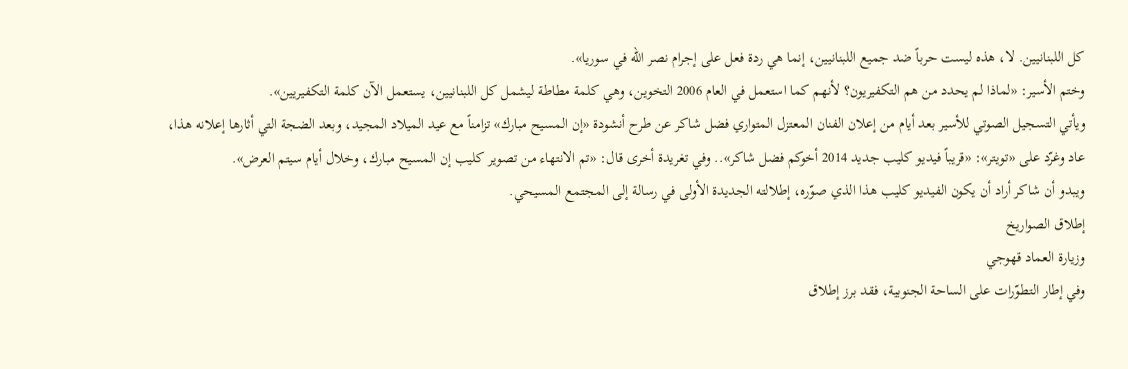كل اللبنانيين. لا، هذه ليست حرباً ضد جميع اللبنانيين، إنما هي ردة فعل على إجرام نصر الله في سوريا».
وختم الأسير: «لماذا لم يحدد من هم التكفيريون؟ لأنهم كما استعمل في العام 2006 التخوين، وهي كلمة مطاطة ليشمل كل اللبنانيين، يستعمل الآن كلمة التكفيريين».
ويأتي التسجيل الصوتي للأسير بعد أيام من إعلان الفنان المعتزل المتواري فضل شاكر عن طرح أنشودة «إن المسيح مبارك» تزامناً مع عيد الميلاد المجيد، وبعد الضجة التي أثارها إعلانه هذا، عاد وغرّد على «تويتر»: «قريباً فيديو كليب جديد 2014 أخوكم فضل شاكر».. وفي تغريدة أخرى قال: «تم الانتهاء من تصوير كليب إن المسيح مبارك، وخلال أيام سيتم العرض».
ويبدو أن شاكر أراد أن يكون الفيديو كليب هذا الذي صوّره، إطلالته الجديدة الأولى في رسالة إلى المجتمع المسيحي.
إطلاق الصواريخ
وزيارة العماد قهوجي
وفي إطار التطوّرات على الساحة الجنوبية، فقد برز إطلاق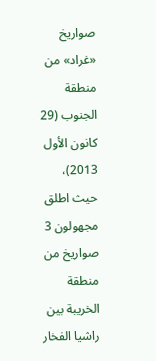صواريخ «غراد» من منطقة الجنوب (29 كانون الأول 2013)، حيث اطلق مجهولون 3 صواريخ من منطقة الخريبة بين راشيا الفخار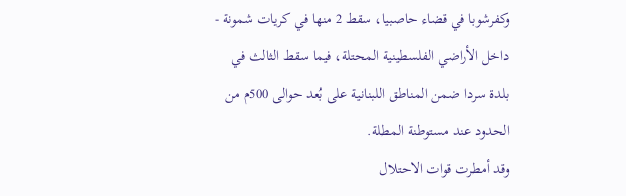وكفرشوبا في قضاء حاصبيا، سقط 2 منها في كريات شمونة - داخل الأراضي الفلسطينية المحتلة، فيما سقط الثالث في بلدة سردا ضمن المناطق اللبنانية على بُعد حوالى 500م من الحدود عند مستوطنة المطلة.
وقد أمطرت قوات الاحتلال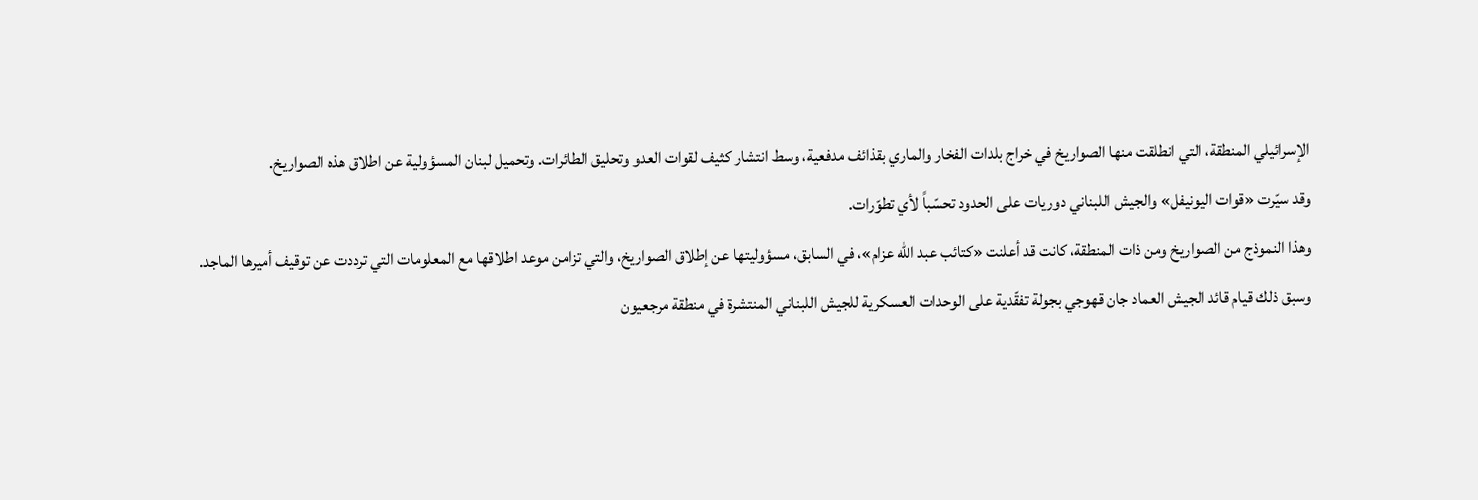الإسرائيلي المنطقة، التي انطلقت منها الصواريخ في خراج بلدات الفخار والماري بقذائف مدفعية، وسط انتشار كثيف لقوات العدو وتحليق الطائرات. وتحميل لبنان المسؤولية عن اطلاق هذه الصواريخ.
وقد سيّرت «قوات اليونيفل» والجيش اللبناني دوريات على الحدود تحسّباً لأي تطوّرات.
وهذا النموذج من الصواريخ ومن ذات المنطقة، كانت قد أعلنت «كتائب عبد الله عزام»، في السابق، مسؤوليتها عن إطلاق الصواريخ، والتي تزامن موعد اطلاقها مع المعلومات التي ترددت عن توقيف أميرها الماجد.
وسبق ذلك قيام قائد الجيش العماد جان قهوجي بجولة تفقّدية على الوحدات العسكرية للجيش اللبناني المنتشرة في منطقة مرجعيون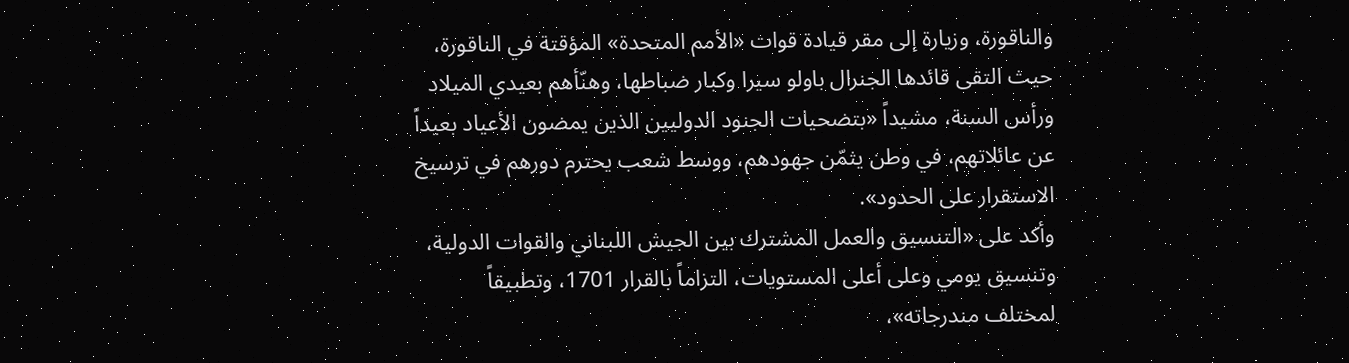والناقورة، وزيارة إلى مقر قيادة قوات «الأمم المتحدة» المؤقتة في الناقورة، حيث التقى قائدها الجنرال باولو سيرا وكبار ضباطها، وهنّأهم بعيدي الميلاد ورأس السنة، مشيداً «بتضحيات الجنود الدوليين الذين يمضون الأعياد بعيداً عن عائلاتهم، في وطن يثمّن جهودهم، ووسط شعب يحترم دورهم في ترسيخ الاستقرار على الحدود».
وأكد على «التنسيق والعمل المشترك بين الجيش اللبناني والقوات الدولية، وتنسيق يومي وعلى أعلى المستويات، التزاماً بالقرار 1701، وتطبيقاً لمختلف مندرجاته»،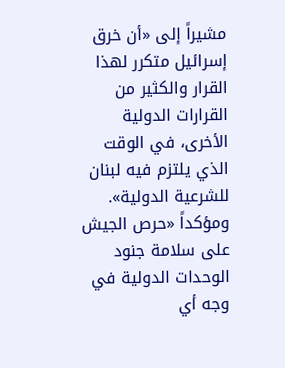مشيراً إلى «أن خرق إسرائيل متكرر لهذا القرار والكثير من القرارات الدولية الأخرى، في الوقت الذي يلتزم فيه لبنان للشرعية الدولية». ومؤكداً «حرص الجيش على سلامة جنود الوحدات الدولية في وجه أي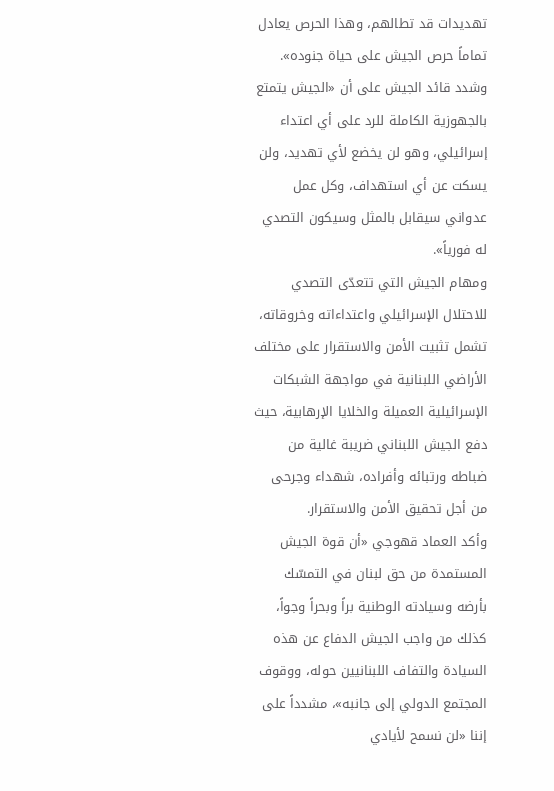تهديدات قد تطالهم، وهذا الحرص يعادل تماماً حرص الجيش على حياة جنوده».
وشدد قائد الجيش على أن «الجيش يتمتع بالجهوزية الكاملة للرد على أي اعتداء إسرائيلي، وهو لن يخضع لأي تهديد، ولن يسكت عن أي استهداف، وكل عمل عدواني سيقابل بالمثل وسيكون التصدي له فورياً».
ومهام الجيش التي تتعدّى التصدي للاحتلال الإسرائيلي واعتداءاته وخروقاته، تشمل تثبيت الأمن والاستقرار على مختلف الأراضي اللبنانية في مواجهة الشبكات الإسرائيلية العميلة والخلايا الإرهابية، حيث دفع الجيش اللبناني ضريبة غالية من ضباطه ورتبائه وأفراده، شهداء وجرحى من أجل تحقيق الأمن والاستقرار.
وأكد العماد قهوجي «أن قوة الجيش المستمدة من حق لبنان في التمسّك بأرضه وسيادته الوطنية براً وبحراً وجواً، كذلك من واجب الجيش الدفاع عن هذه السيادة والتفاف اللبنانيين حوله، ووقوف المجتمع الدولي إلى جانبه»، مشدداً على إننا «لن نسمح لأيادي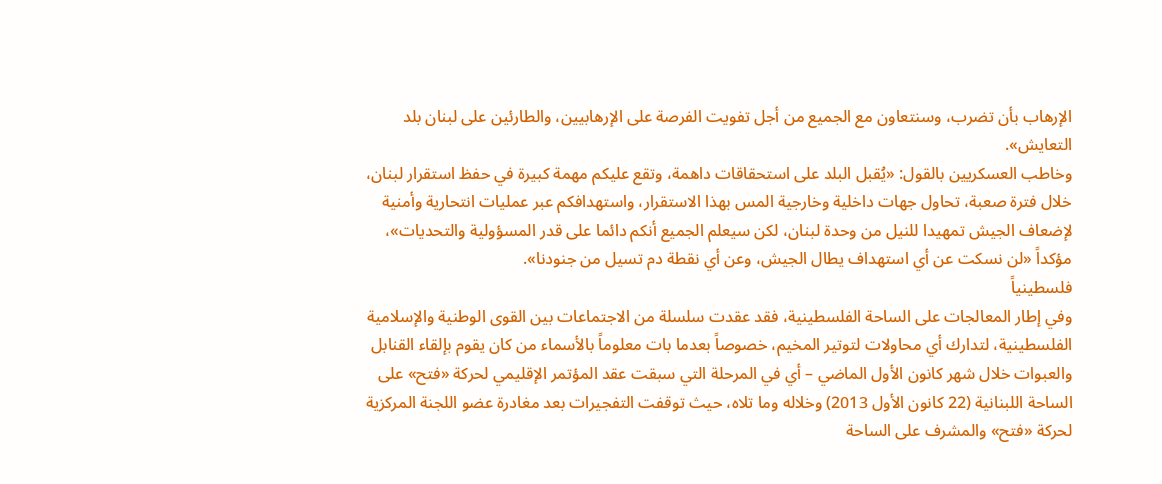الإرهاب بأن تضرب، وسنتعاون مع الجميع من أجل تفويت الفرصة على الإرهابيين، والطارئين على لبنان بلد التعايش».
وخاطب العسكريين بالقول: «يُقبل البلد على استحقاقات داهمة، وتقع عليكم مهمة كبيرة في حفظ استقرار لبنان، خلال فترة صعبة، تحاول جهات داخلية وخارجية المس بهذا الاستقرار، واستهدافكم عبر عمليات انتحارية وأمنية لإضعاف الجيش تمهيدا للنيل من وحدة لبنان، لكن سيعلم الجميع أنكم دائما على قدر المسؤولية والتحديات»، مؤكداً «لن نسكت عن أي استهداف يطال الجيش، وعن أي نقطة دم تسيل من جنودنا».
فلسطينياً
وفي إطار المعالجات على الساحة الفلسطينية، فقد عقدت سلسلة من الاجتماعات بين القوى الوطنية والإسلامية الفلسطينية، لتدارك أي محاولات لتوتير المخيم، خصوصاً بعدما بات معلوماً بالأسماء من كان يقوم بإلقاء القنابل والعبوات خلال شهر كانون الأول الماضي – أي في المرحلة التي سبقت عقد المؤتمر الإقليمي لحركة «فتح» على الساحة اللبنانية (22 كانون الأول 2013) وخلاله وما تلاه، حيث توقفت التفجيرات بعد مغادرة عضو اللجنة المركزية لحركة «فتح» والمشرف على الساحة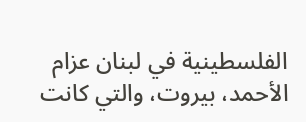الفلسطينية في لبنان عزام الأحمد، بيروت، والتي كانت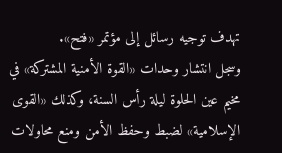تهدف توجيه رسائل إلى مؤتمر «فتح».
وسجل انتشار وحدات «القوة الأمنية المشتركة» في مخيم عين الحلوة ليلة رأس السنة، وكذلك «القوى الإسلامية» لضبط وحفظ الأمن ومنع محاولات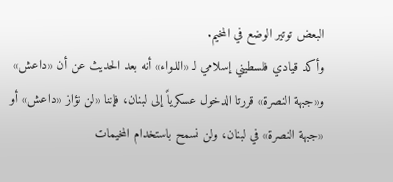البعض توتير الوضع في المخيم.
وأكد قيادي فلسطيني إسلامي لـ «اللـواء» أنه بعد الحديث عن أن «داعش» و«جبهة النصرة» قررتا الدخول عسكرياً إلى لبنان، فإننا «لن نؤاز «داعش» أو «جبهة النصرة» في لبنان، ولن نسمح باستخدام المخيمات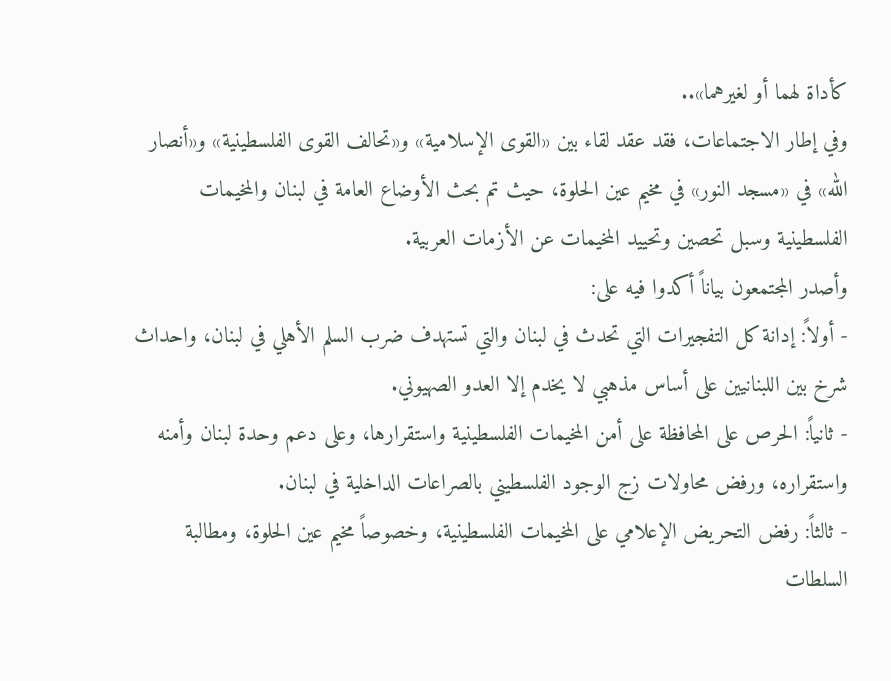كأداة لهما أو لغيرهما»..
وفي إطار الاجتماعات، فقد عقد لقاء بين «القوى الإسلامية» و«تحالف القوى الفلسطينية» و«أنصار الله» في «مسجد النور» في مخيم عين الحلوة، حيث تم بحث الأوضاع العامة في لبنان والمخيمات الفلسطينية وسبل تحصين وتحييد المخيمات عن الأزمات العربية.
وأصدر المجتمعون بياناً أكدوا فيه على:
- أولاً: إدانة كل التفجيرات التي تحدث في لبنان والتي تستهدف ضرب السلم الأهلي في لبنان، واحداث شرخ بين اللبنانيين على أساس مذهبي لا يخدم إلا العدو الصهيوني.
- ثانياً: الحرص على المحافظة على أمن المخيمات الفلسطينية واستقرارها، وعلى دعم وحدة لبنان وأمنه واستقراره، ورفض محاولات زج الوجود الفلسطيني بالصراعات الداخلية في لبنان.
- ثالثاً: رفض التحريض الإعلامي على المخيمات الفلسطينية، وخصوصاً مخيم عين الحلوة، ومطالبة السلطات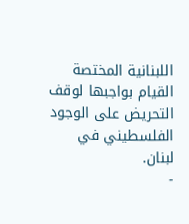اللبنانية المختصة القيام بواجبها لوقف التحريض على الوجود الفلسطيني في لبنان.
-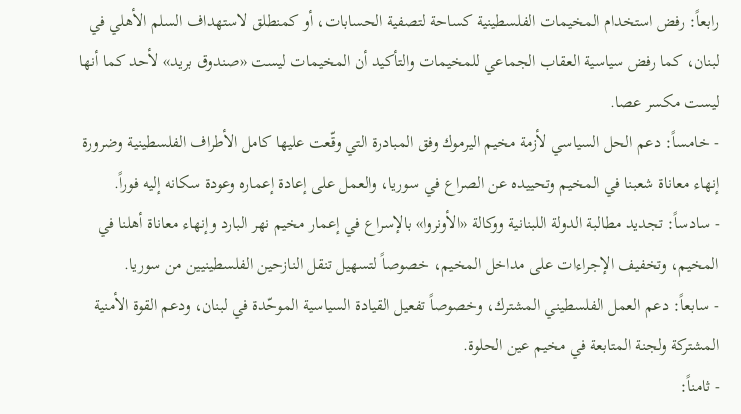رابعاً: رفض استخدام المخيمات الفلسطينية كساحة لتصفية الحسابات، أو كمنطلق لاستهداف السلم الأهلي في لبنان، كما رفض سياسية العقاب الجماعي للمخيمات والتأكيد أن المخيمات ليست «صندوق بريد» لأحد كما أنها ليست مكسر عصا.
- خامساً: دعم الحل السياسي لأزمة مخيم اليرموك وفق المبادرة التي وقّعت عليها كامل الأطراف الفلسطينية وضرورة إنهاء معاناة شعبنا في المخيم وتحييده عن الصراع في سوريا، والعمل على إعادة إعماره وعودة سكانه إليه فوراً.
- سادساً: تجديد مطالبة الدولة اللبنانية ووكالة «الأونروا» بالإسراع في إعمار مخيم نهر البارد وإنهاء معاناة أهلنا في المخيم، وتخفيف الإجراءات على مداخل المخيم، خصوصاً لتسهيل تنقل النازحين الفلسطينيين من سوريا.
- سابعاً: دعم العمل الفلسطيني المشترك، وخصوصاً تفعيل القيادة السياسية الموحّدة في لبنان، ودعم القوة الأمنية المشتركة ولجنة المتابعة في مخيم عين الحلوة.
- ثامناً: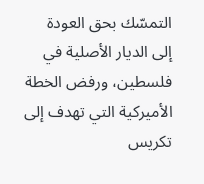التمسّك بحق العودة إلى الديار الأصلية في فلسطين، ورفض الخطة الأميركية التي تهدف إلى تكريس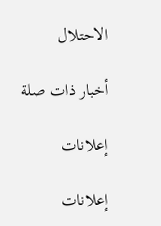الاحتلال

أخبار ذات صلة

إعلانات

إعلانات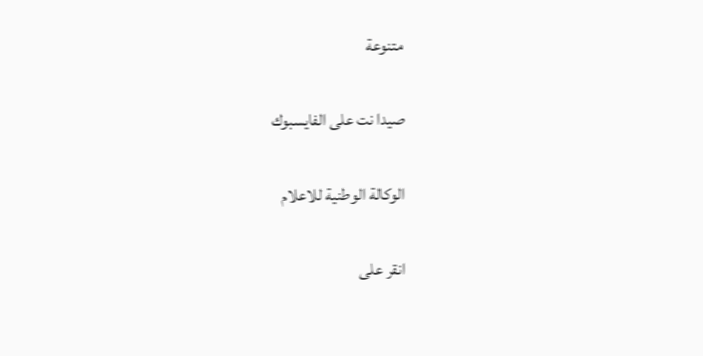متنوعة

صيدا نت على الفايسبوك

الوكالة الوطنية للاعلام

انقر على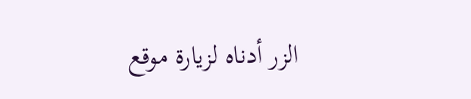الزر أدناه لزيارة موقع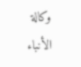وكالة الأنباء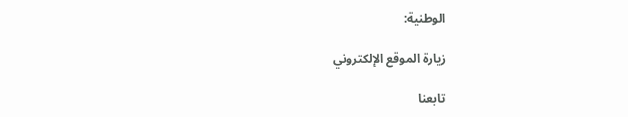الوطنية:

زيارة الموقع الإلكتروني

تابعنا